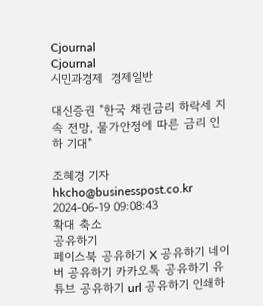Cjournal
Cjournal
시민과경제  경제일반

대신증권 "한국 채권금리 하락세 지속 전망, 물가안정에 따른 금리 인하 기대"

조혜경 기자 hkcho@businesspost.co.kr 2024-06-19 09:08:43
확대 축소
공유하기
페이스북 공유하기 X 공유하기 네이버 공유하기 카카오톡 공유하기 유튜브 공유하기 url 공유하기 인쇄하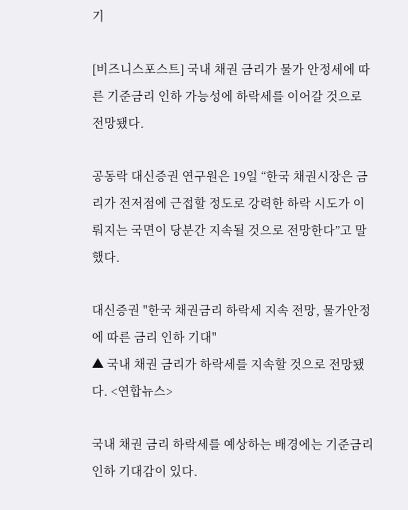기

[비즈니스포스트] 국내 채권 금리가 물가 안정세에 따른 기준금리 인하 가능성에 하락세를 이어갈 것으로 전망됐다.

공동락 대신증권 연구원은 19일 “한국 채권시장은 금리가 전저점에 근접할 정도로 강력한 하락 시도가 이뤄지는 국면이 당분간 지속될 것으로 전망한다”고 말했다.

대신증권 "한국 채권금리 하락세 지속 전망, 물가안정에 따른 금리 인하 기대"
▲ 국내 채권 금리가 하락세를 지속할 것으로 전망됐다. <연합뉴스>

국내 채권 금리 하락세를 예상하는 배경에는 기준금리 인하 기대감이 있다.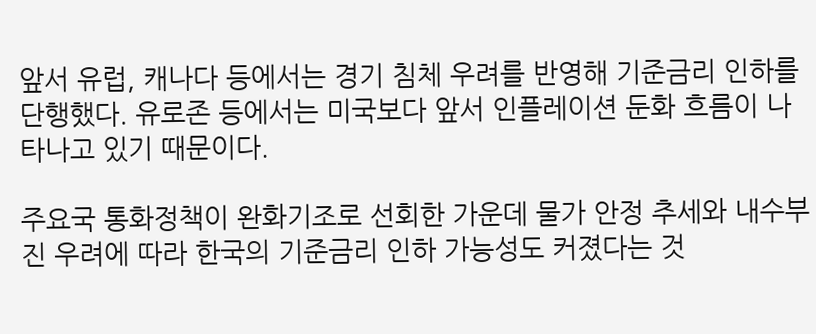앞서 유럽, 캐나다 등에서는 경기 침체 우려를 반영해 기준금리 인하를 단행했다. 유로존 등에서는 미국보다 앞서 인플레이션 둔화 흐름이 나타나고 있기 때문이다.

주요국 통화정책이 완화기조로 선회한 가운데 물가 안정 추세와 내수부진 우려에 따라 한국의 기준금리 인하 가능성도 커졌다는 것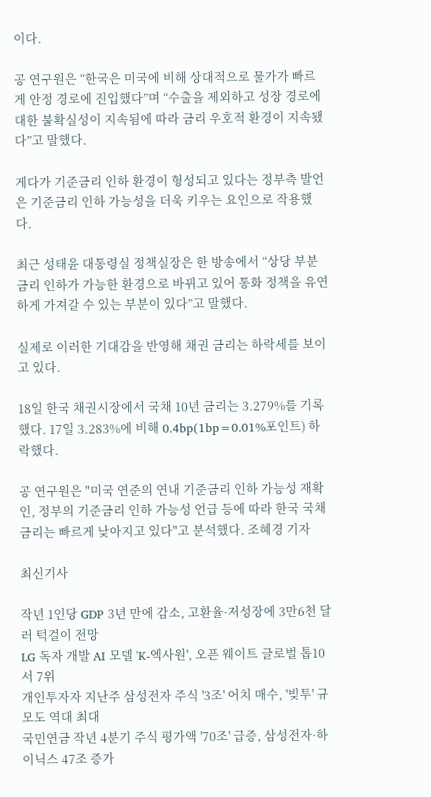이다.

공 연구원은 “한국은 미국에 비해 상대적으로 물가가 빠르게 안정 경로에 진입했다”며 “수출을 제외하고 성장 경로에 대한 불확실성이 지속됨에 따라 금리 우호적 환경이 지속됐다”고 말했다.

게다가 기준금리 인하 환경이 형성되고 있다는 정부측 발언은 기준금리 인하 가능성을 더욱 키우는 요인으로 작용했다.

최근 성태윤 대통령실 정책실장은 한 방송에서 “상당 부분 금리 인하가 가능한 환경으로 바뀌고 있어 통화 정책을 유연하게 가져갈 수 있는 부분이 있다”고 말했다.

실제로 이러한 기대감을 반영해 채권 금리는 하락세를 보이고 있다.

18일 한국 채권시장에서 국채 10년 금리는 3.279%를 기록했다. 17일 3.283%에 비해 0.4bp(1bp=0.01%포인트) 하락했다.

공 연구원은 "미국 연준의 연내 기준금리 인하 가능성 재확인, 정부의 기준금리 인하 가능성 언급 등에 따라 한국 국채 금리는 빠르게 낮아지고 있다"고 분석했다. 조혜경 기자

최신기사

작년 1인당 GDP 3년 만에 감소, 고환율·저성장에 3만6천 달러 턱걸이 전망
LG 독자 개발 AI 모델 'K-엑사원', 오픈 웨이트 글로벌 톱10서 7위
개인투자자 지난주 삼성전자 주식 '3조' 어치 매수, '빚투' 규모도 역대 최대
국민연금 작년 4분기 주식 평가액 '70조' 급증, 삼성전자·하이닉스 47조 증가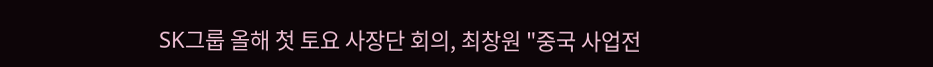SK그룹 올해 첫 토요 사장단 회의, 최창원 "중국 사업전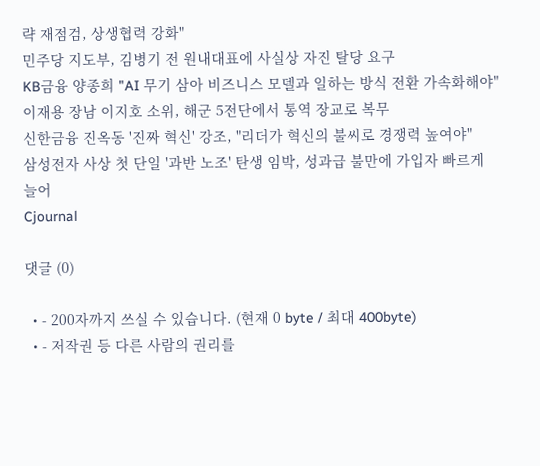략 재점검, 상생협력 강화"
민주당 지도부, 김병기 전 원내대표에 사실상 자진 탈당 요구
KB금융 양종희 "AI 무기 삼아 비즈니스 모델과 일하는 방식 전환 가속화해야"
이재용 장남 이지호 소위, 해군 5전단에서 통역 장교로 복무
신한금융 진옥동 '진짜 혁신' 강조, "리더가 혁신의 불씨로 경쟁력 높여야"
삼성전자 사상 첫 단일 '과반 노조' 탄생 임박, 성과급 불만에 가입자 빠르게 늘어
Cjournal

댓글 (0)

  • - 200자까지 쓰실 수 있습니다. (현재 0 byte / 최대 400byte)
  • - 저작권 등 다른 사람의 권리를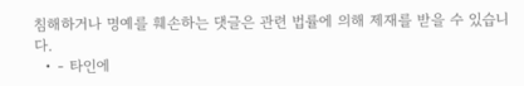침해하거나 명예를 훼손하는 댓글은 관련 법률에 의해 제재를 받을 수 있습니다.
  • - 타인에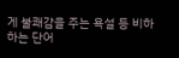게 불쾌감을 주는 욕설 등 비하하는 단어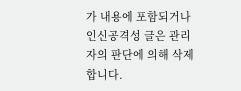가 내용에 포함되거나 인신공격성 글은 관리자의 판단에 의해 삭제 합니다.